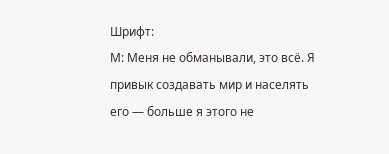Шрифт:
М: Меня не обманывали, это всё. Я привык создавать мир и населять его — больше я этого не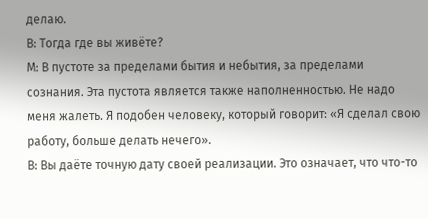делаю.
В: Тогда где вы живёте?
М: В пустоте за пределами бытия и небытия, за пределами сознания. Эта пустота является также наполненностью. Не надо меня жалеть. Я подобен человеку, который говорит: «Я сделал свою работу, больше делать нечего».
В: Вы даёте точную дату своей реализации. Это означает, что что-то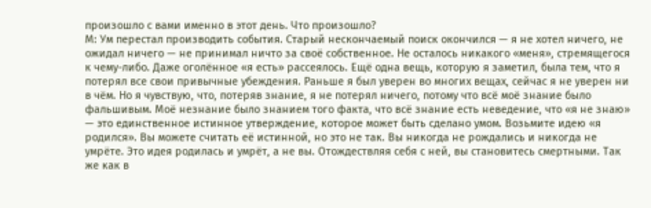произошло с вами именно в этот день. Что произошло?
М: Ум перестал производить события. Старый нескончаемый поиск окончился — я не хотел ничего, не ожидал ничего — не принимал ничто за своё собственное. Не осталось никакого «меня», стремящегося к чему-либо. Даже оголённое «я есть» рассеялось. Ещё одна вещь, которую я заметил, была тем, что я потерял все свои привычные убеждения. Раньше я был уверен во многих вещах, сейчас я не уверен ни в чём. Но я чувствую, что, потеряв знание, я не потерял ничего, потому что всё моё знание было фальшивым. Моё незнание было знанием того факта, что всё знание есть неведение, что «я не знаю» — это единственное истинное утверждение, которое может быть сделано умом. Возьмите идею «я родился». Вы можете считать её истинной, но это не так. Вы никогда не рождались и никогда не умрёте. Это идея родилась и умрёт, а не вы. Отождествляя себя с ней, вы становитесь смертными. Так же как в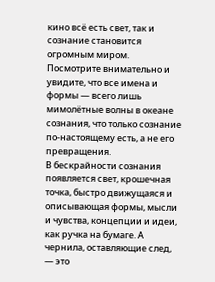кино всё есть свет, так и сознание становится огромным миром. Посмотрите внимательно и увидите, что все имена и формы — всего лишь мимолётные волны в океане сознания, что только сознание по-настоящему есть, а не его превращения.
В бескрайности сознания появляется свет, крошечная точка, быстро движущаяся и описывающая формы, мысли и чувства, концепции и идеи, как ручка на бумаге. А чернила, оставляющие след, — это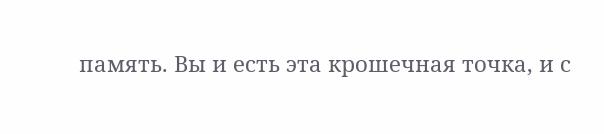память. Вы и есть эта крошечная точка, и с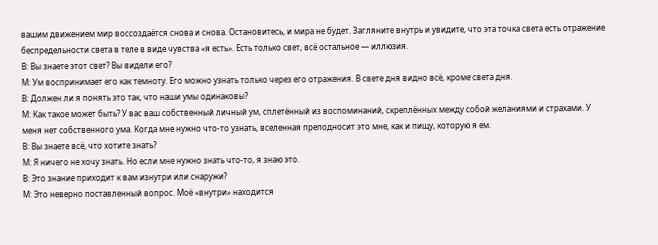вашим движением мир воссоздаётся снова и снова. Остановитесь, и мира не будет. Загляните внутрь и увидите, что эта точка света есть отражение беспредельности света в теле в виде чувства «я есть». Есть только свет, всё остальное — иллюзия.
В: Вы знаете этот свет? Вы видели его?
М: Ум воспринимает его как темноту. Его можно узнать только через его отражения. В свете дня видно всё, кроме света дня.
В: Должен ли я понять это так, что наши умы одинаковы?
М: Как такое может быть? У вас ваш собственный личный ум, сплетённый из воспоминаний, скреплённых между собой желаниями и страхами. У меня нет собственного ума. Когда мне нужно что-то узнать, вселенная преподносит это мне, как и пищу, которую я ем.
В: Вы знаете всё, что хотите знать?
М: Я ничего не хочу знать. Но если мне нужно знать что-то, я знаю это.
В: Это знание приходит к вам изнутри или снаружи?
М: Это неверно поставленный вопрос. Моё «внутри» находится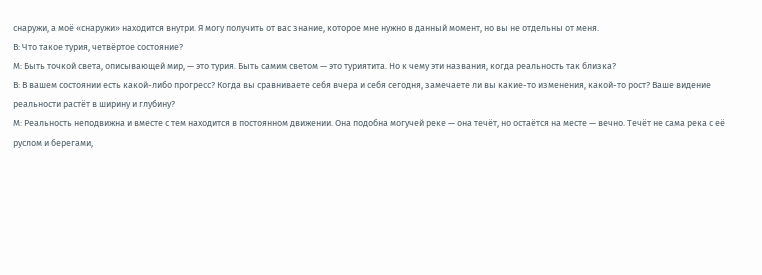снаружи, а моё «снаружи» находится внутри. Я могу получить от вас знание, которое мне нужно в данный момент, но вы не отдельны от меня.
В: Что такое турия, четвёртое состояние?
М: Быть точкой света, описывающей мир, — это турия. Быть самим светом — это туриятита. Но к чему эти названия, когда реальность так близка?
В: В вашем состоянии есть какой-либо прогресс? Когда вы сравниваете себя вчера и себя сегодня, замечаете ли вы какие-то изменения, какой-то рост? Ваше видение реальности растёт в ширину и глубину?
М: Реальность неподвижна и вместе с тем находится в постоянном движении. Она подобна могучей реке — она течёт, но остаётся на месте — вечно. Течёт не сама река с её руслом и берегами,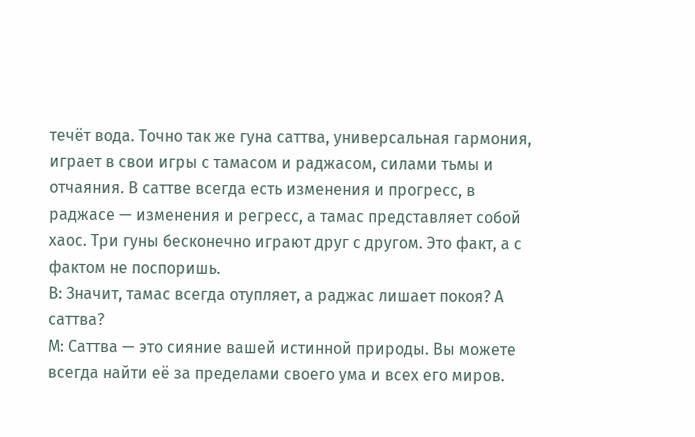течёт вода. Точно так же гуна саттва, универсальная гармония, играет в свои игры с тамасом и раджасом, силами тьмы и отчаяния. В саттве всегда есть изменения и прогресс, в раджасе — изменения и регресс, а тамас представляет собой хаос. Три гуны бесконечно играют друг с другом. Это факт, а с фактом не поспоришь.
В: Значит, тамас всегда отупляет, а раджас лишает покоя? А саттва?
М: Саттва — это сияние вашей истинной природы. Вы можете всегда найти её за пределами своего ума и всех его миров.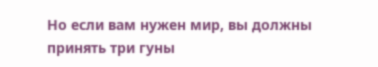Но если вам нужен мир, вы должны принять три гуны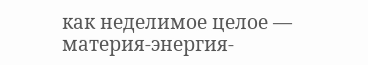как неделимое целое — материя-энергия-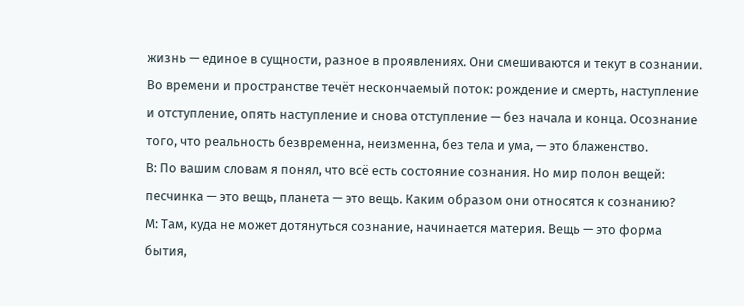жизнь — единое в сущности, разное в проявлениях. Они смешиваются и текут в сознании. Во времени и пространстве течёт нескончаемый поток: рождение и смерть, наступление и отступление, опять наступление и снова отступление — без начала и конца. Осознание того, что реальность безвременна, неизменна, без тела и ума, — это блаженство.
В: По вашим словам я понял, что всё есть состояние сознания. Но мир полон вещей: песчинка — это вещь, планета — это вещь. Каким образом они относятся к сознанию?
М: Там, куда не может дотянуться сознание, начинается материя. Вещь — это форма бытия,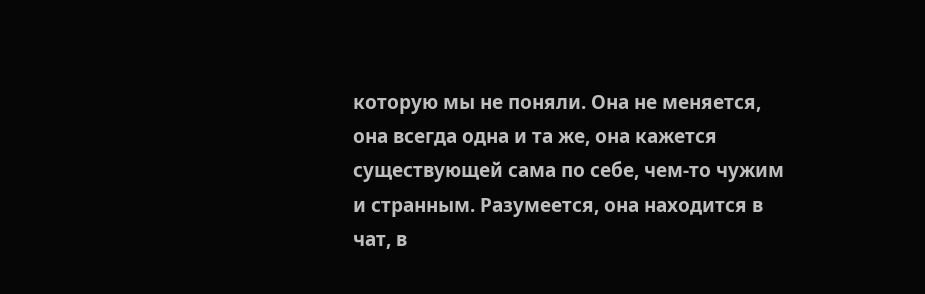которую мы не поняли. Она не меняется, она всегда одна и та же, она кажется существующей сама по себе, чем-то чужим и странным. Разумеется, она находится в чат, в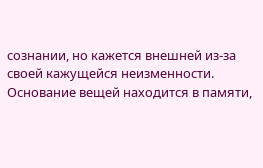сознании, но кажется внешней из-за своей кажущейся неизменности. Основание вещей находится в памяти,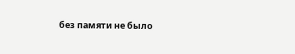без памяти не было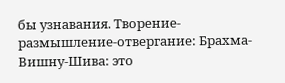бы узнавания. Творение-размышление-отвергание: Брахма-Вишну-Шива: это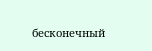бесконечный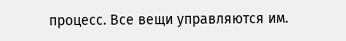процесс. Все вещи управляются им.